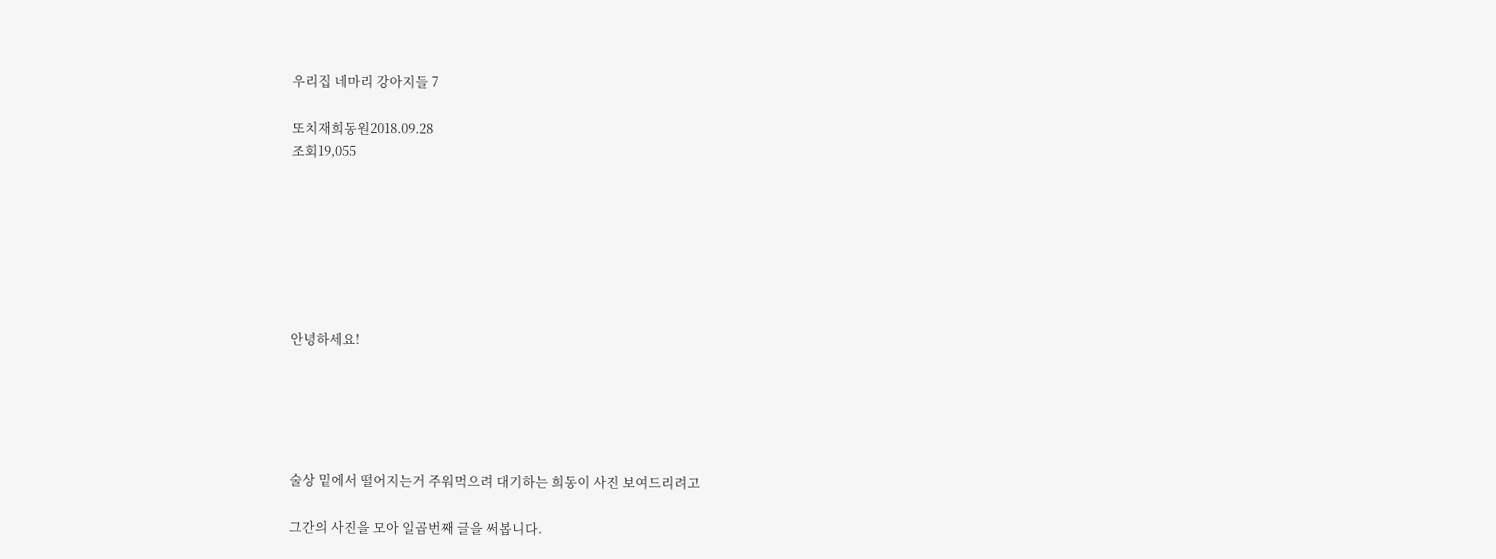우리집 네마리 강아지들 7

또치재희동원2018.09.28
조회19,055







안녕하세요!





술상 밑에서 떨어지는거 주워먹으려 대기하는 희동이 사진 보여드리려고

그간의 사진을 모아 일곱번째 글을 써봅니다.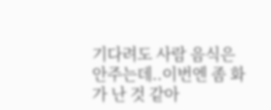기다려도 사람 음식은 안주는데..이번엔 좀 화가 난 것 같아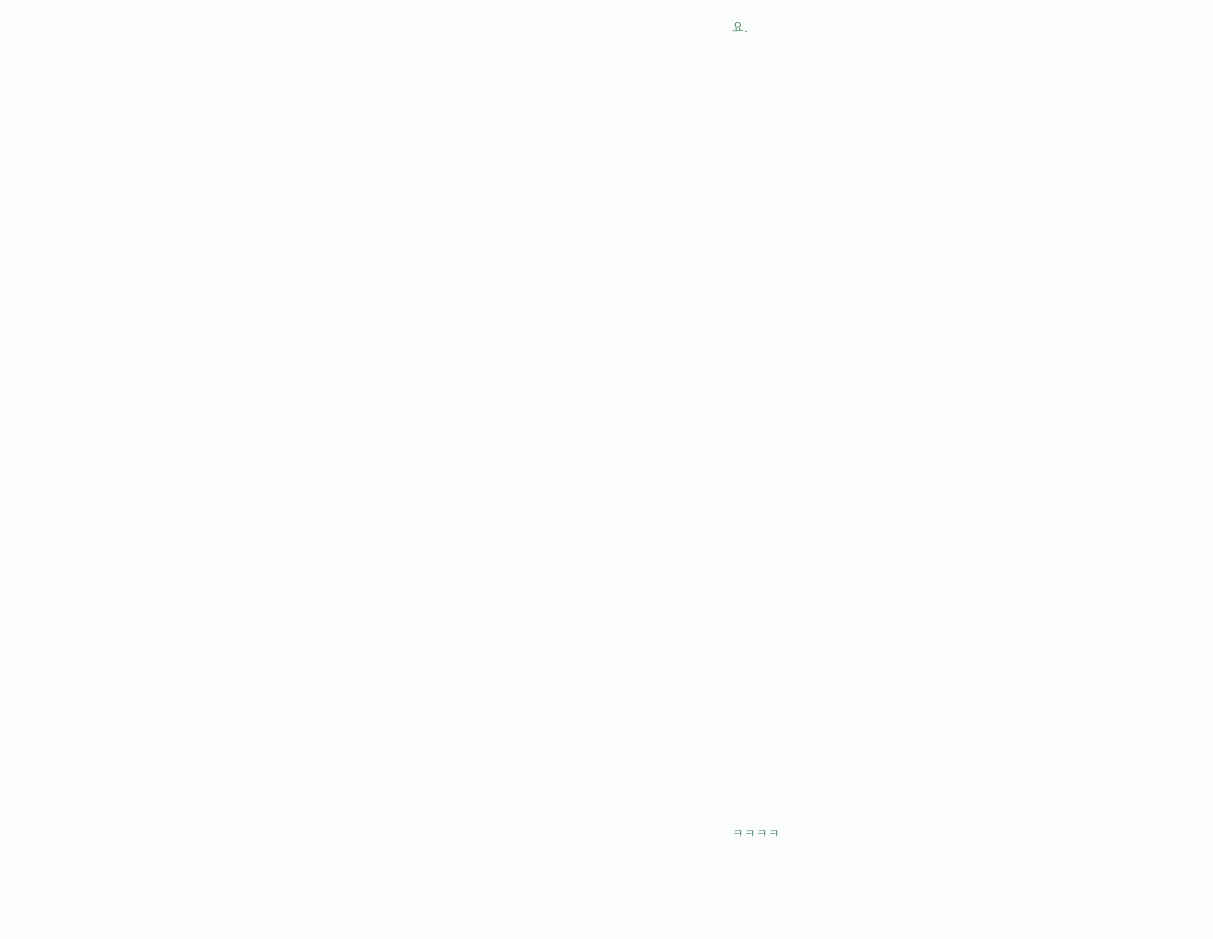요.















































ㅋㅋㅋㅋ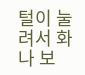털이 눌려서 화나 보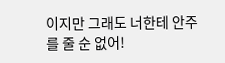이지만 그래도 너한테 안주를 줄 순 없어!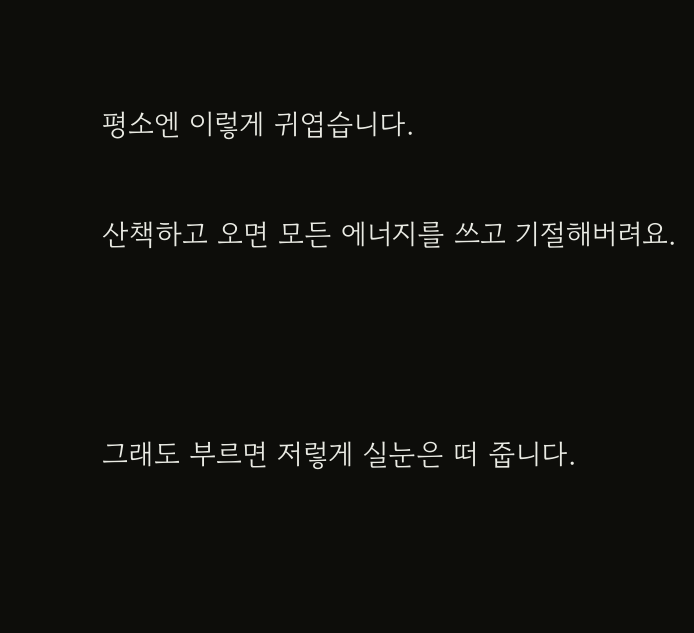평소엔 이렇게 귀엽습니다.

산책하고 오면 모든 에너지를 쓰고 기절해버려요.



그래도 부르면 저렇게 실눈은 떠 줍니다.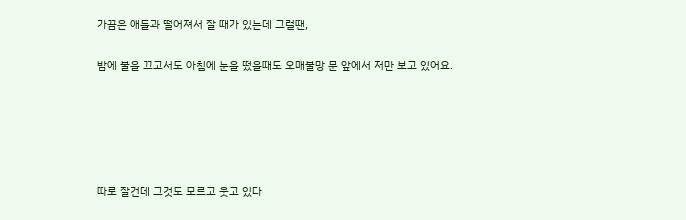가끔은 애들과 떨어져서 잘 때가 있는데 그럴땐,

밤에 불을 끄고서도 아침에 눈을 떴을때도 오매불망 문 앞에서 저만 보고 있어요.





따로 잘건데 그것도 모르고 웃고 있다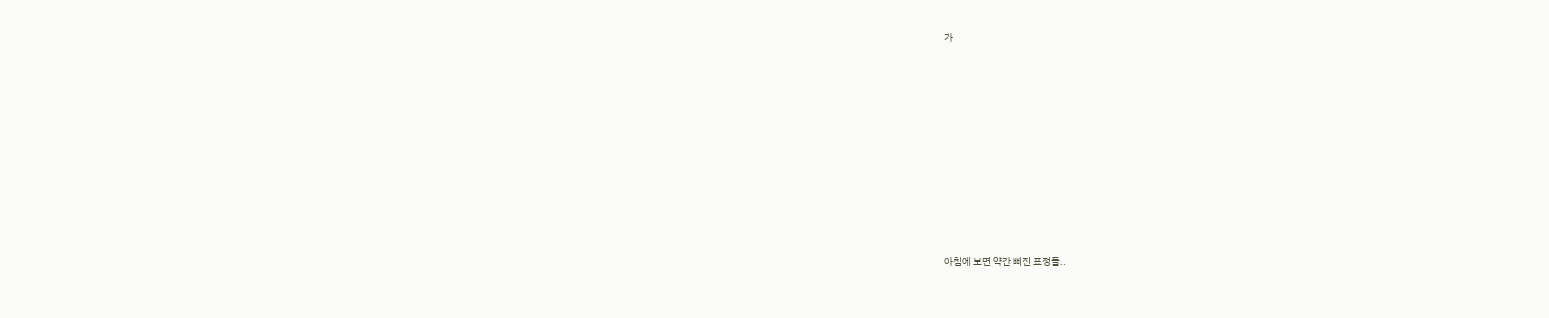가













아침에 보면 약간 삐진 표정들..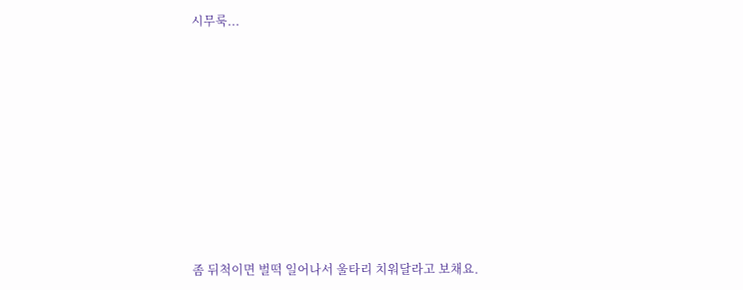시무룩...











좀 뒤척이면 벌떡 일어나서 울타리 치워달라고 보채요.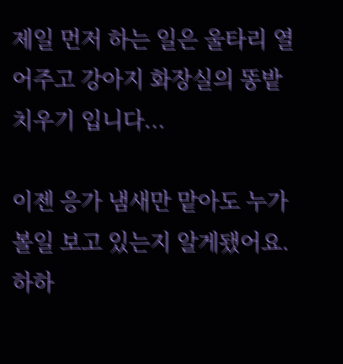제일 먼저 하는 일은 울타리 열어주고 강아지 화장실의 똥밭 치우기 입니다...

이젠 응가 냄새만 맡아도 누가 볼일 보고 있는지 알게됐어요. 하하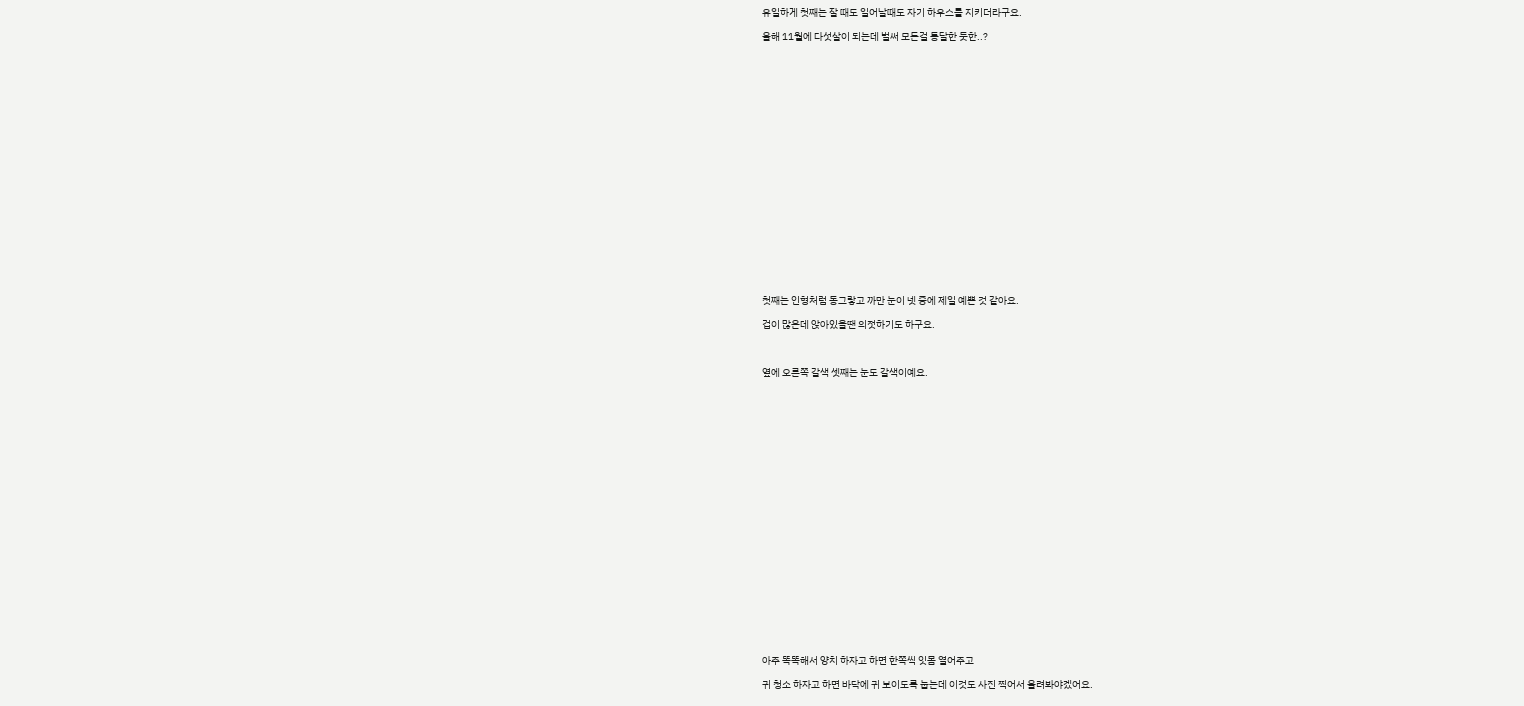유일하게 첫째는 잘 때도 일어날때도 자기 하우스를 지키더라구요.

올해 11월에 다섯살이 되는데 벌써 모든걸 통달한 듯한..?





















첫째는 인형처럼 동그랗고 까만 눈이 넷 중에 제일 예쁜 것 같아요.

겁이 많은데 앉아있을땐 의젓하기도 하구요.



옆에 오른쪽 갈색 셋째는 눈도 갈색이예요.























아주 똑똑해서 양치 하자고 하면 한쪽씩 잇몸 열어주고

귀 청소 하자고 하면 바닥에 귀 보이도록 눕는데 이것도 사진 찍어서 올려봐야겠어요.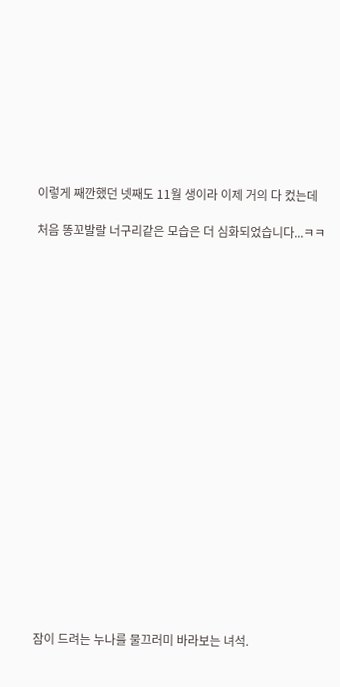이렇게 째깐했던 넷째도 11월 생이라 이제 거의 다 컸는데

처음 똥꼬발랄 너구리같은 모습은 더 심화되었습니다...ㅋㅋ





















잠이 드려는 누나를 물끄러미 바라보는 녀석.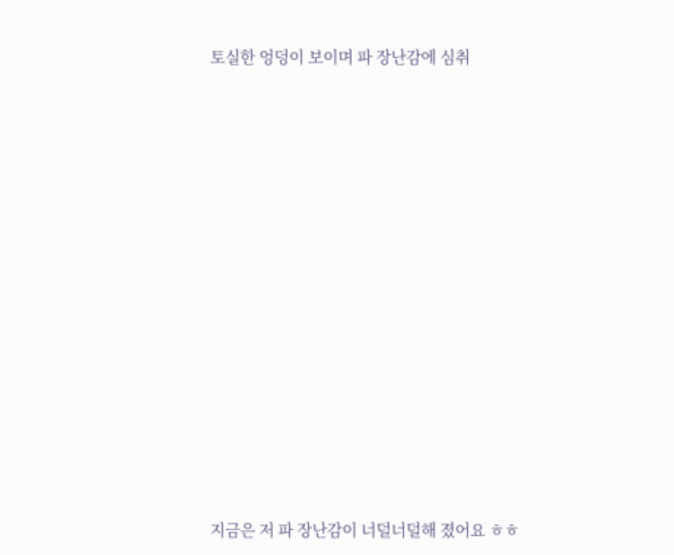토실한 엉덩이 보이며 파 장난감에 심취















지금은 저 파 장난감이 너덜너덜해 졌어요 ㅎㅎ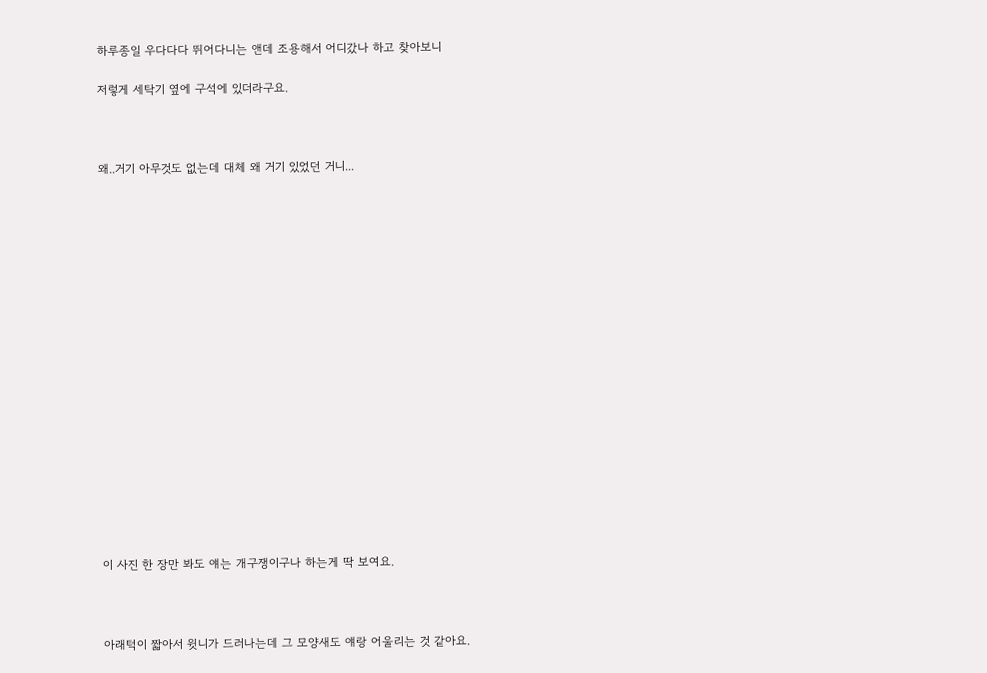하루종일 우다다다 뛰어다니는 앤데 조용해서 어디갔나 하고 찾아보니

저렇게 세탁기 옆에 구석에 있더라구요.



왜..거기 아무것도 없는데 대체 왜 거기 있었던 거니...



















이 사진 한 장만 봐도 얘는 개구쟁이구나 하는게 딱 보여요.



아래턱이 짧아서 윗니가 드러나는데 그 모양새도 얘랑 어울리는 것 같아요.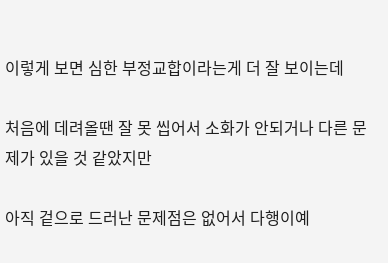이렇게 보면 심한 부정교합이라는게 더 잘 보이는데

처음에 데려올땐 잘 못 씹어서 소화가 안되거나 다른 문제가 있을 것 같았지만

아직 겉으로 드러난 문제점은 없어서 다행이예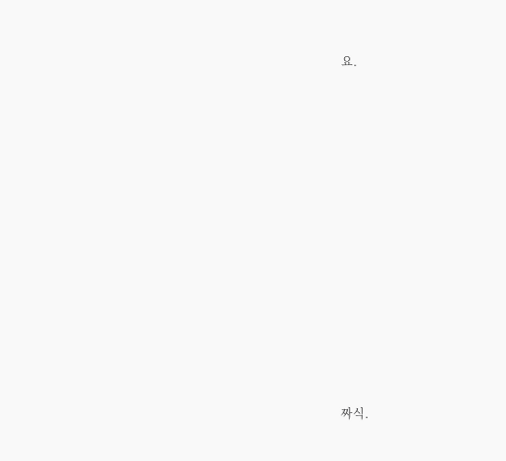요.

















짜식.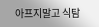아프지말고 식탐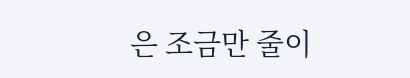은 조금만 줄이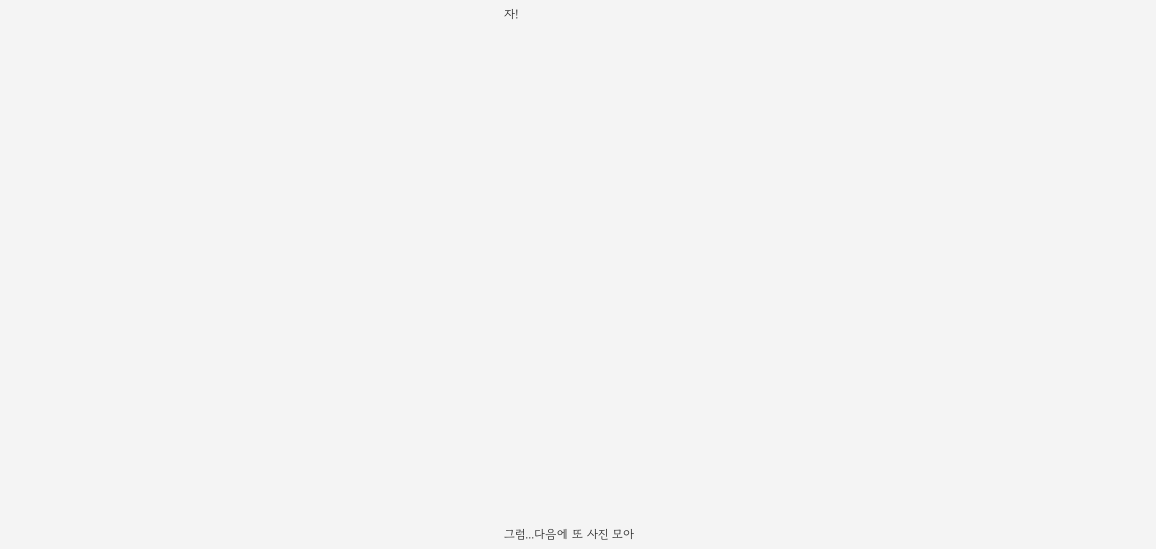자!

























그럼...다음에 또 사진 모아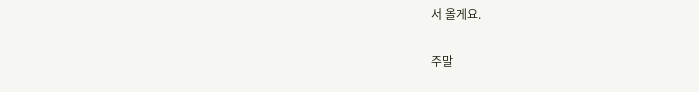서 올게요.

주말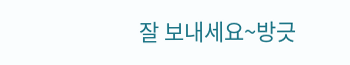잘 보내세요~방긋